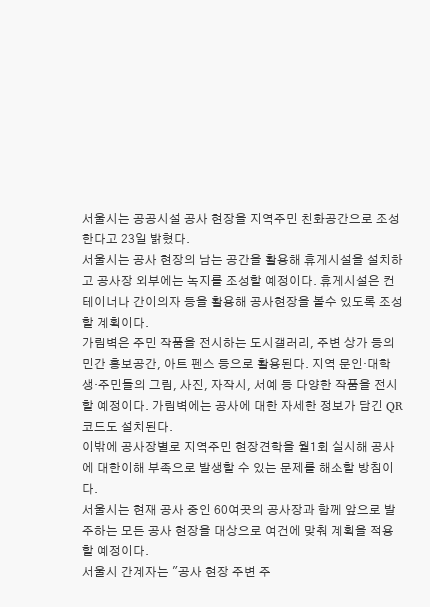서울시는 공공시설 공사 현장을 지역주민 친화공간으로 조성한다고 23일 밝혔다.
서울시는 공사 현장의 남는 공간을 활용해 휴게시설을 설치하고 공사장 외부에는 녹지를 조성할 예정이다. 휴게시설은 컨테이너나 간이의자 등을 활용해 공사현장을 볼수 있도록 조성할 계획이다.
가림벽은 주민 작품을 전시하는 도시갤러리, 주변 상가 등의 민간 홍보공간, 아트 펜스 등으로 활용된다. 지역 문인·대학생·주민들의 그림, 사진, 자작시, 서예 등 다양한 작품을 전시할 예정이다. 가림벽에는 공사에 대한 자세한 정보가 담긴 QR코드도 설치된다.
이밖에 공사장별로 지역주민 현장견학을 월1회 실시해 공사에 대한이해 부족으로 발생할 수 있는 문제를 해소할 방침이다.
서울시는 현재 공사 중인 60여곳의 공사장과 함께 앞으로 발주하는 모든 공사 현장을 대상으로 여건에 맞춰 계획을 적용할 예정이다.
서울시 간계자는 "공사 현장 주변 주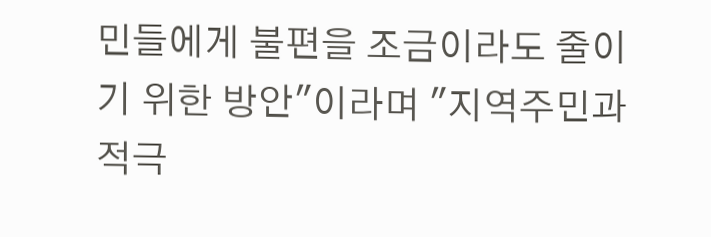민들에게 불편을 조금이라도 줄이기 위한 방안"이라며 "지역주민과 적극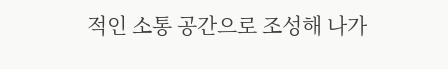적인 소통 공간으로 조성해 나가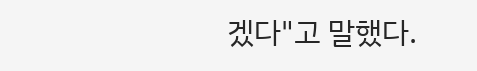겠다"고 말했다.